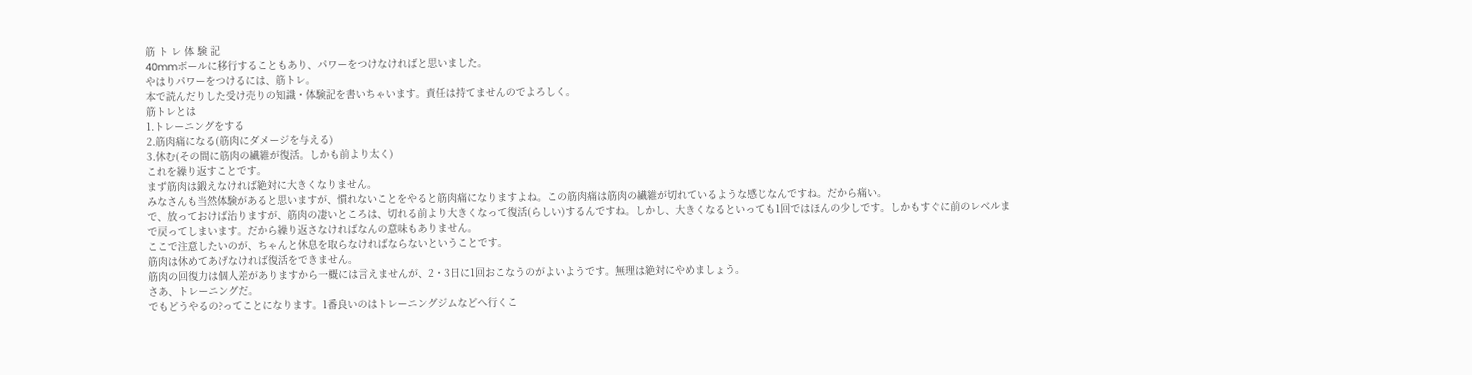筋 ト レ 体 験 記
40mmボールに移行することもあり、パワーをつけなければと思いました。
やはりパワーをつけるには、筋トレ。
本で読んだりした受け売りの知識・体験記を書いちゃいます。責任は持てませんのでよろしく。
筋トレとは
1.トレーニングをする
2.筋肉痛になる(筋肉にダメージを与える)
3.休む(その間に筋肉の繊維が復活。しかも前より太く)
これを繰り返すことです。
まず筋肉は鍛えなければ絶対に大きくなりません。
みなさんも当然体験があると思いますが、慣れないことをやると筋肉痛になりますよね。この筋肉痛は筋肉の繊維が切れているような感じなんですね。だから痛い。
で、放っておけば治りますが、筋肉の凄いところは、切れる前より大きくなって復活(らしい)するんですね。しかし、大きくなるといっても1回ではほんの少しです。しかもすぐに前のレベルまで戻ってしまいます。だから繰り返さなければなんの意味もありません。
ここで注意したいのが、ちゃんと休息を取らなければならないということです。
筋肉は休めてあげなければ復活をできません。
筋肉の回復力は個人差がありますから一概には言えませんが、2・3日に1回おこなうのがよいようです。無理は絶対にやめましょう。
さあ、トレーニングだ。
でもどうやるの?ってことになります。1番良いのはトレーニングジムなどへ行くこ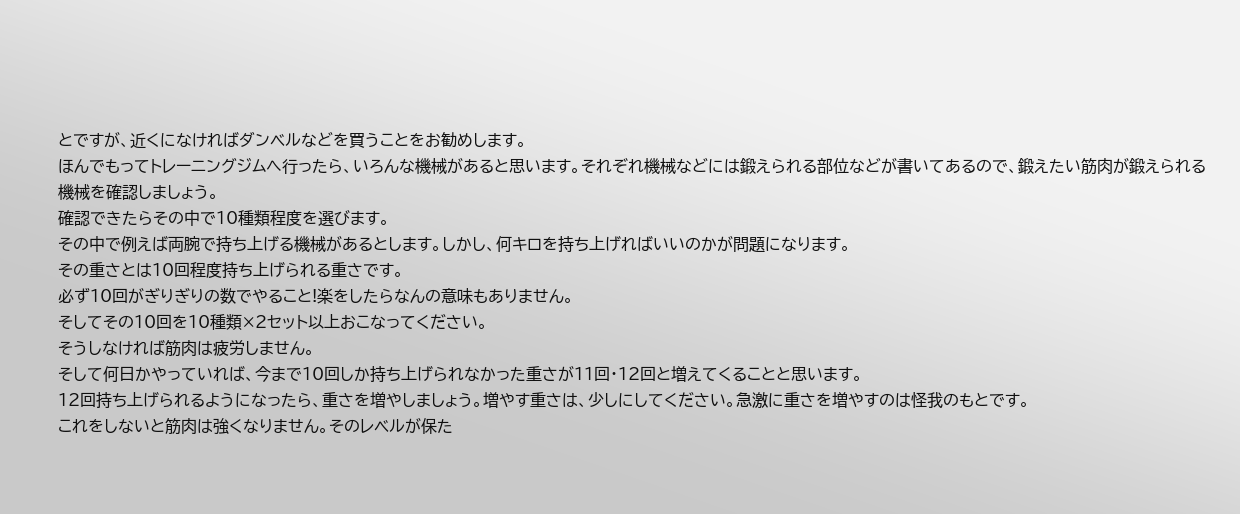とですが、近くになければダンベルなどを買うことをお勧めします。
ほんでもってトレーニングジムへ行ったら、いろんな機械があると思います。それぞれ機械などには鍛えられる部位などが書いてあるので、鍛えたい筋肉が鍛えられる機械を確認しましょう。
確認できたらその中で10種類程度を選びます。
その中で例えば両腕で持ち上げる機械があるとします。しかし、何キロを持ち上げればいいのかが問題になります。
その重さとは10回程度持ち上げられる重さです。
必ず10回がぎりぎりの数でやること!楽をしたらなんの意味もありません。
そしてその10回を10種類×2セット以上おこなってください。
そうしなければ筋肉は疲労しません。
そして何日かやっていれば、今まで10回しか持ち上げられなかった重さが11回・12回と増えてくることと思います。
12回持ち上げられるようになったら、重さを増やしましょう。増やす重さは、少しにしてください。急激に重さを増やすのは怪我のもとです。
これをしないと筋肉は強くなりません。そのレベルが保た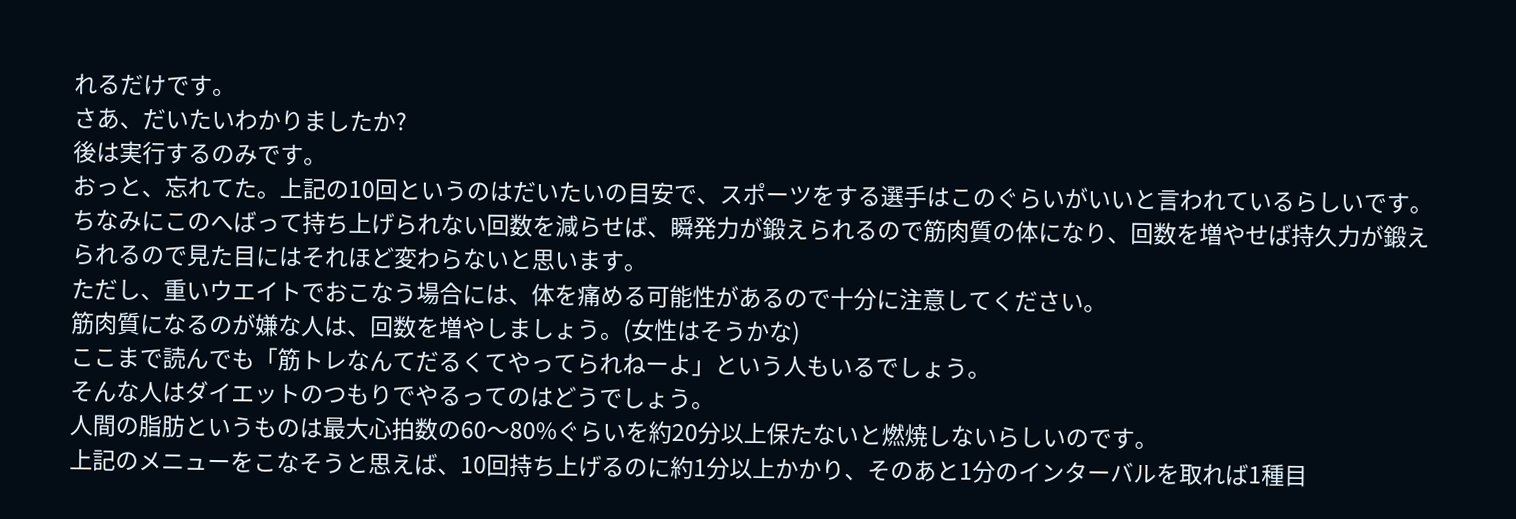れるだけです。
さあ、だいたいわかりましたか?
後は実行するのみです。
おっと、忘れてた。上記の10回というのはだいたいの目安で、スポーツをする選手はこのぐらいがいいと言われているらしいです。
ちなみにこのへばって持ち上げられない回数を減らせば、瞬発力が鍛えられるので筋肉質の体になり、回数を増やせば持久力が鍛えられるので見た目にはそれほど変わらないと思います。
ただし、重いウエイトでおこなう場合には、体を痛める可能性があるので十分に注意してください。
筋肉質になるのが嫌な人は、回数を増やしましょう。(女性はそうかな)
ここまで読んでも「筋トレなんてだるくてやってられねーよ」という人もいるでしょう。
そんな人はダイエットのつもりでやるってのはどうでしょう。
人間の脂肪というものは最大心拍数の60〜80%ぐらいを約20分以上保たないと燃焼しないらしいのです。
上記のメニューをこなそうと思えば、10回持ち上げるのに約1分以上かかり、そのあと1分のインターバルを取れば1種目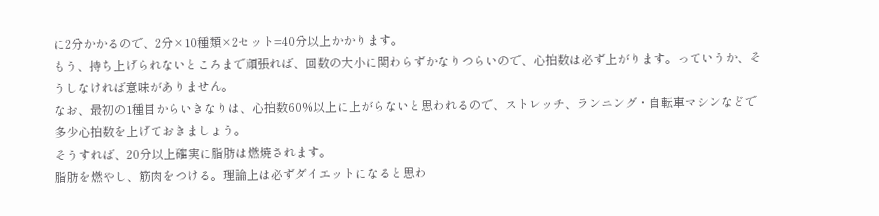に2分かかるので、2分×10種類×2セット=40分以上かかります。
もう、持ち上げられないところまで頑張れば、回数の大小に関わらずかなりつらいので、心拍数は必ず上がります。っていうか、そうしなければ意味がありません。
なお、最初の1種目からいきなりは、心拍数60%以上に上がらないと思われるので、ストレッチ、ランニング・自転車マシンなどで多少心拍数を上げておきましょう。
そうすれば、20分以上確実に脂肪は燃焼されます。
脂肪を燃やし、筋肉をつける。理論上は必ずダイエットになると思わ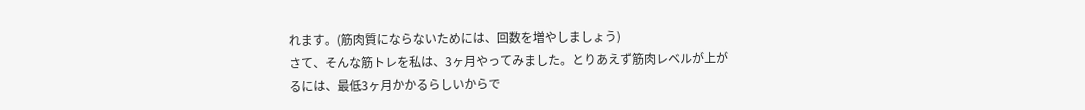れます。(筋肉質にならないためには、回数を増やしましょう)
さて、そんな筋トレを私は、3ヶ月やってみました。とりあえず筋肉レベルが上がるには、最低3ヶ月かかるらしいからで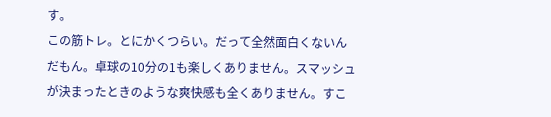す。
この筋トレ。とにかくつらい。だって全然面白くないんだもん。卓球の10分の1も楽しくありません。スマッシュが決まったときのような爽快感も全くありません。すこ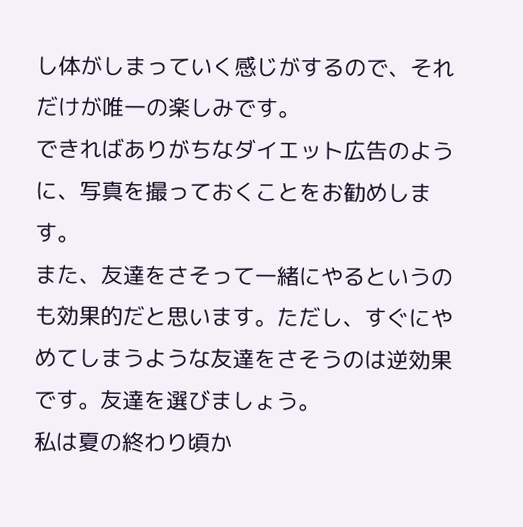し体がしまっていく感じがするので、それだけが唯一の楽しみです。
できればありがちなダイエット広告のように、写真を撮っておくことをお勧めします。
また、友達をさそって一緒にやるというのも効果的だと思います。ただし、すぐにやめてしまうような友達をさそうのは逆効果です。友達を選びましょう。
私は夏の終わり頃か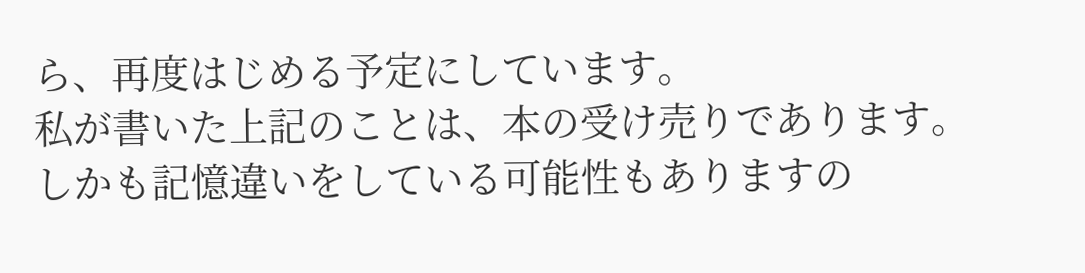ら、再度はじめる予定にしています。
私が書いた上記のことは、本の受け売りであります。しかも記憶違いをしている可能性もありますの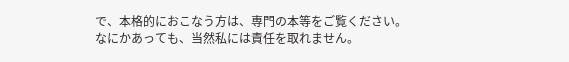で、本格的におこなう方は、専門の本等をご覧ください。
なにかあっても、当然私には責任を取れません。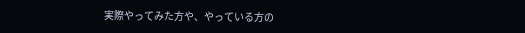実際やってみた方や、やっている方の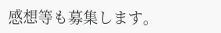感想等も募集します。